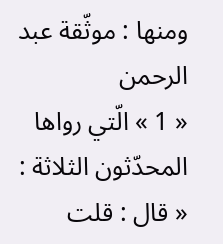ومنها : موثّقة عبد الرحمن
« 1 » الّتي رواها المحدّثون الثلاثة : « قال : قلت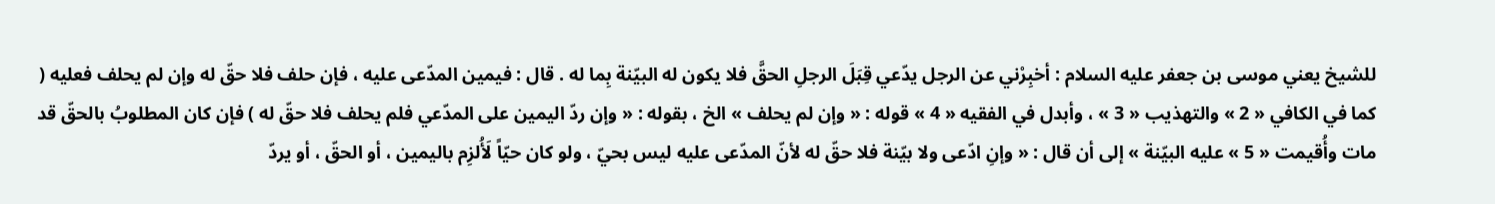للشيخ يعني موسى بن جعفر عليه السلام : أخبِرْني عن الرجل يدّعي قِبَلَ الرجلِ الحقَّ فلا يكون له البيّنة بِما له . قال : فيمين المدّعى عليه ، فإن حلف فلا حقّ له وإن لم يحلف فعليه ( كما في الكافي « 2 » والتهذيب « 3 » ، وأبدل في الفقيه « 4 » قوله : « وإن لم يحلف » الخ ، بقوله : « وإن ردّ اليمين على المدّعي فلم يحلف فلا حقّ له ) فإن كان المطلوبُ بالحقّ قد مات وأُقيمت « 5 » عليه البيّنة » إلى أن قال : « وإنِ ادّعى ولا بيّنة فلا حقّ له لأنّ المدّعى عليه ليس بحيّ ، ولو كان حيّاً لَأُلزِم باليمين ، أو الحقّ ، أو يردّ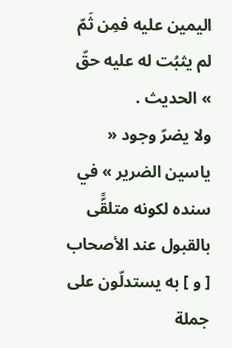اليمين عليه فمِن ثَمّ لم يثبُت له عليه حقّ » الحديث .
ولا يضرّ وجود « ياسين الضرير » في سنده لكونه متلقًّى بالقبول عند الأصحاب [ و ] به يستدلّون على جملة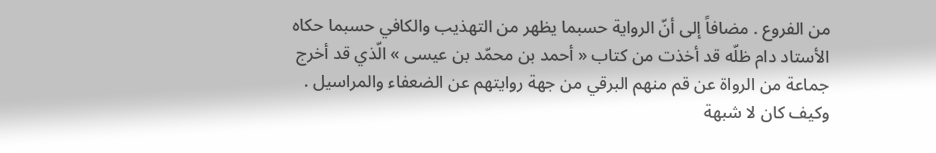من الفروع . مضافاً إلى أنّ الرواية حسبما يظهر من التهذيب والكافي حسبما حكاه الأستاد دام ظلّه قد أخذت من كتاب « أحمد بن محمّد بن عيسى » الّذي قد أخرج جماعة من الرواة عن قم منهم البرقي من جهة روايتهم عن الضعفاء والمراسيل .
وكيف كان لا شبهة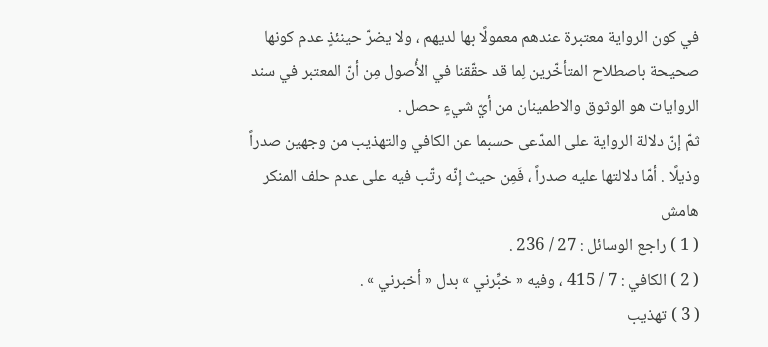في كون الرواية معتبرة عندهم معمولًا بها لديهم ، ولا يضرّ حينئذٍ عدم كونها صحيحة باصطلاح المتأخّرين لِما قد حقّقنا في الأُصول مِن أنّ المعتبر في سند الروايات هو الوثوق والاطمينان من أيّ شيءٍ حصل .
ثمّ إنّ دلالة الرواية على المدّعى حسبما عن الكافي والتهذيب من وجهين صدراً وذيلًا . أمّا دلالتها عليه صدراً ، فَمِن حيث إنّه رتّب فيه على عدم حلف المنكر
هامش
( 1 ) راجع الوسائل : 27 / 236 .
( 2 ) الكافي : 7 / 415 ، وفيه « خبِّرني » بدل « أخبرني » .
( 3 ) تهذيب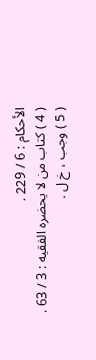الأحكام : 6 / 229 .
( 4 ) كتاب من لا يحضره الفقيه : 3 / 63 .
( 5 ) وجب ، خ ل .